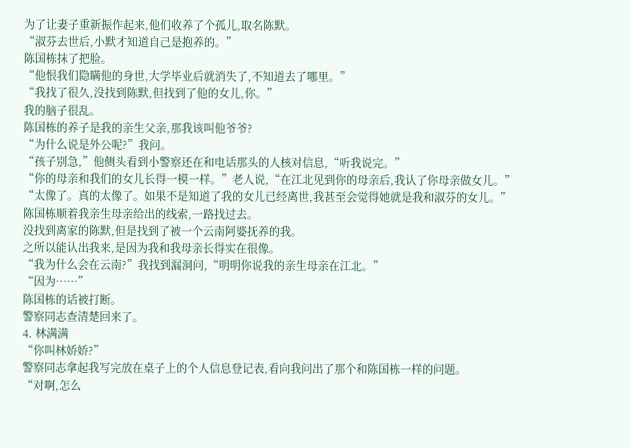为了让妻子重新振作起来,他们收养了个孤儿,取名陈默。
“淑芬去世后,小默才知道自己是抱养的。”
陈国栋抹了把脸。
“他恨我们隐瞒他的身世,大学毕业后就消失了,不知道去了哪里。”
“我找了很久,没找到陈默,但找到了他的女儿,你。”
我的脑子很乱。
陈国栋的养子是我的亲生父亲,那我该叫他爷爷?
“为什么说是外公呢?”我问。
“孩子别急,”他侧头看到小警察还在和电话那头的人核对信息,“听我说完。”
“你的母亲和我们的女儿长得一模一样。”老人说,“在江北见到你的母亲后,我认了你母亲做女儿。”
“太像了。真的太像了。如果不是知道了我的女儿已经离世,我甚至会觉得她就是我和淑芬的女儿。”
陈国栋顺着我亲生母亲给出的线索,一路找过去。
没找到离家的陈默,但是找到了被一个云南阿婆抚养的我。
之所以能认出我来,是因为我和我母亲长得实在很像。
“我为什么会在云南?”我找到漏洞问,“明明你说我的亲生母亲在江北。”
“因为……”
陈国栋的话被打断。
警察同志查清楚回来了。
4. 林满满
“你叫林娇娇?”
警察同志拿起我写完放在桌子上的个人信息登记表,看向我问出了那个和陈国栋一样的问题。
“对啊,怎么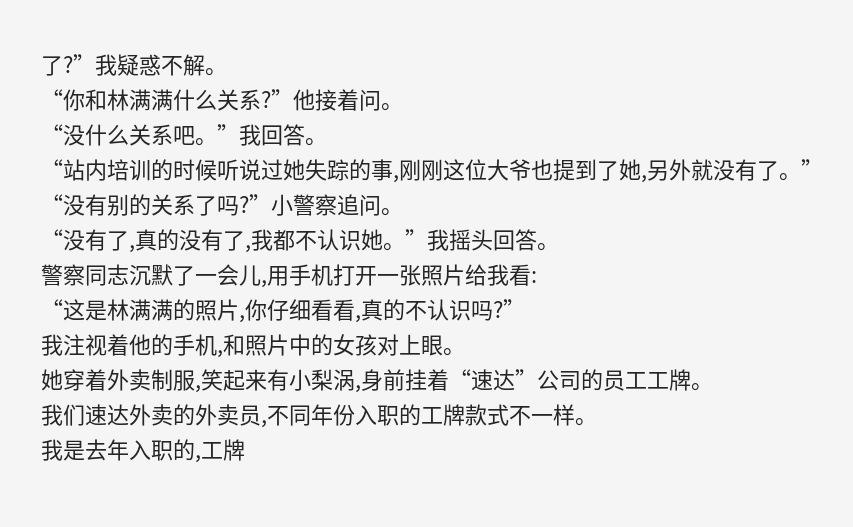了?”我疑惑不解。
“你和林满满什么关系?”他接着问。
“没什么关系吧。”我回答。
“站内培训的时候听说过她失踪的事,刚刚这位大爷也提到了她,另外就没有了。”
“没有别的关系了吗?”小警察追问。
“没有了,真的没有了,我都不认识她。”我摇头回答。
警察同志沉默了一会儿,用手机打开一张照片给我看:
“这是林满满的照片,你仔细看看,真的不认识吗?”
我注视着他的手机,和照片中的女孩对上眼。
她穿着外卖制服,笑起来有小梨涡,身前挂着“速达”公司的员工工牌。
我们速达外卖的外卖员,不同年份入职的工牌款式不一样。
我是去年入职的,工牌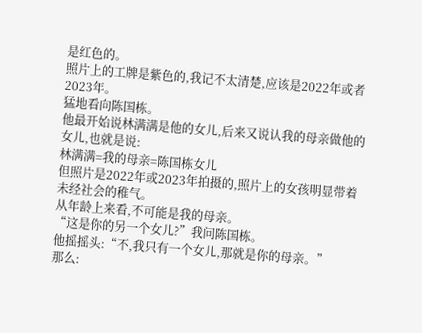是红色的。
照片上的工牌是紫色的,我记不太清楚,应该是2022年或者2023年。
猛地看向陈国栋。
他最开始说林满满是他的女儿,后来又说认我的母亲做他的女儿,也就是说:
林满满=我的母亲=陈国栋女儿
但照片是2022年或2023年拍摄的,照片上的女孩明显带着未经社会的稚气。
从年龄上来看,不可能是我的母亲。
“这是你的另一个女儿?”我问陈国栋。
他摇摇头:“不,我只有一个女儿,那就是你的母亲。”
那么: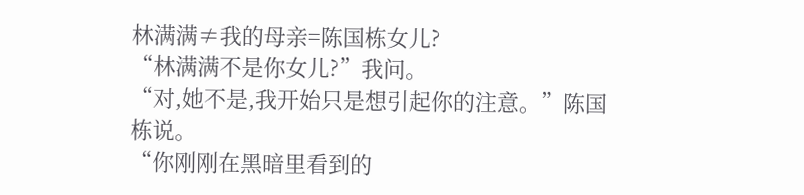林满满≠我的母亲=陈国栋女儿?
“林满满不是你女儿?”我问。
“对,她不是,我开始只是想引起你的注意。”陈国栋说。
“你刚刚在黑暗里看到的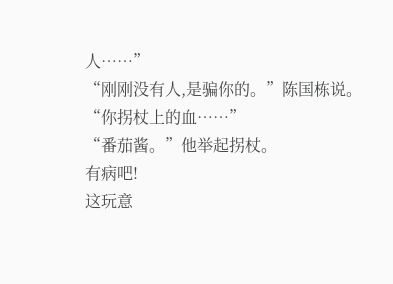人……”
“刚刚没有人,是骗你的。”陈国栋说。
“你拐杖上的血……”
“番茄酱。”他举起拐杖。
有病吧!
这玩意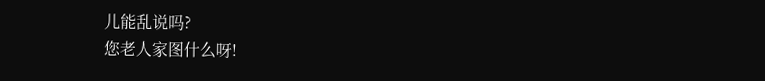儿能乱说吗?
您老人家图什么呀!